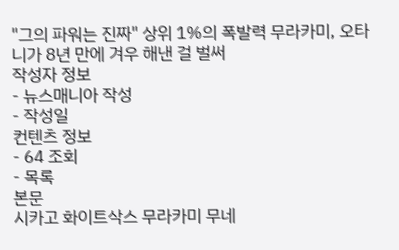"그의 파워는 진짜" 상위 1%의 폭발력 무라카미, 오타니가 8년 만에 겨우 해낸 걸 벌써
작성자 정보
- 뉴스매니아 작성
- 작성일
컨텐츠 정보
- 64 조회
- 목록
본문
시카고 화이트삭스 무라카미 무네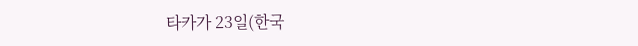타카가 23일(한국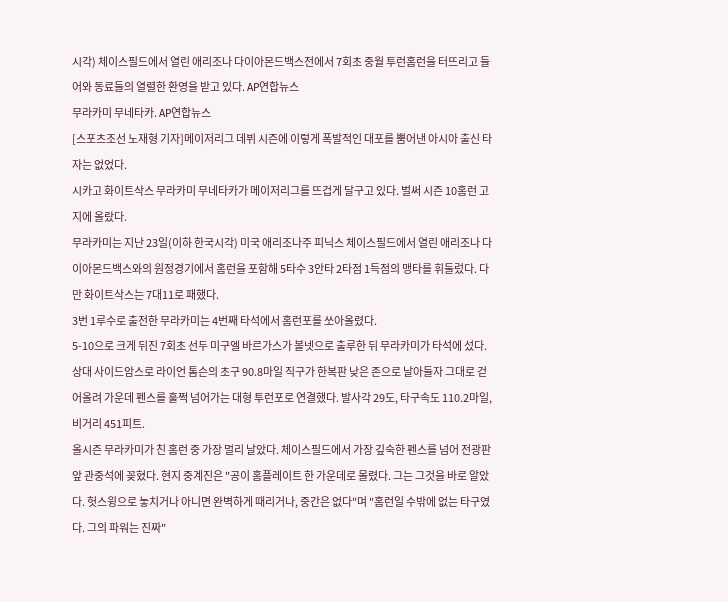시각) 체이스필드에서 열린 애리조나 다이아몬드백스전에서 7회초 중월 투런홈런을 터뜨리고 들어와 동료들의 열렬한 환영을 받고 있다. AP연합뉴스
무라카미 무네타카. AP연합뉴스
[스포츠조선 노재형 기자]메이저리그 데뷔 시즌에 이렇게 폭발적인 대포를 뿜어낸 아시아 출신 타자는 없었다.
시카고 화이트삭스 무라카미 무네타카가 메이저리그를 뜨겁게 달구고 있다. 벌써 시즌 10홈런 고지에 올랐다.
무라카미는 지난 23일(이하 한국시각) 미국 애리조나주 피닉스 체이스필드에서 열린 애리조나 다이아몬드백스와의 원정경기에서 홈런을 포함해 5타수 3안타 2타점 1득점의 맹타를 휘둘렀다. 다만 화이트삭스는 7대11로 패했다.
3번 1루수로 출전한 무라카미는 4번째 타석에서 홈런포를 쏘아올렸다.
5-10으로 크게 뒤진 7회초 선두 미구엘 바르가스가 볼넷으로 출루한 뒤 무라카미가 타석에 섰다. 상대 사이드암스로 라이언 톰슨의 초구 90.8마일 직구가 한복판 낮은 존으로 날아들자 그대로 걷어올려 가운데 펜스를 훌쩍 넘어가는 대형 투런포로 연결했다. 발사각 29도, 타구속도 110.2마일, 비거리 451피트.
올시즌 무라카미가 친 홈런 중 가장 멀리 날았다. 체이스필드에서 가장 깊숙한 펜스를 넘어 전광판 앞 관중석에 꽂혔다. 현지 중계진은 "공이 홈플레이트 한 가운데로 몰렸다. 그는 그것을 바로 알았다. 헛스윙으로 놓치거나 아니면 완벽하게 때리거나, 중간은 없다"며 "홈런일 수밖에 없는 타구였다. 그의 파워는 진짜"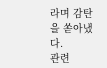라며 감탄을 쏟아냈다.
관련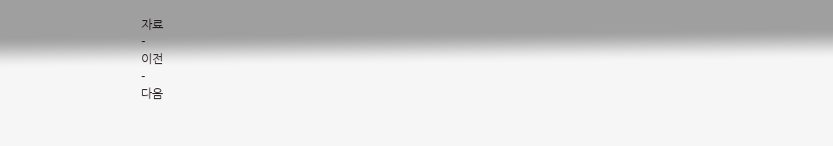자료
-
이전
-
다음